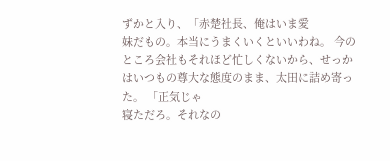ずかと入り、「赤楚社長、俺はいま愛
妹だもの。本当にうまくいくといいわね。 今のところ会社もそれほど忙しくないから、せっか
はいつもの尊大な態度のまま、太田に詰め寄った。 「正気じゃ
寝ただろ。それなの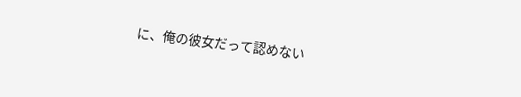に、俺の彼女だって認めない